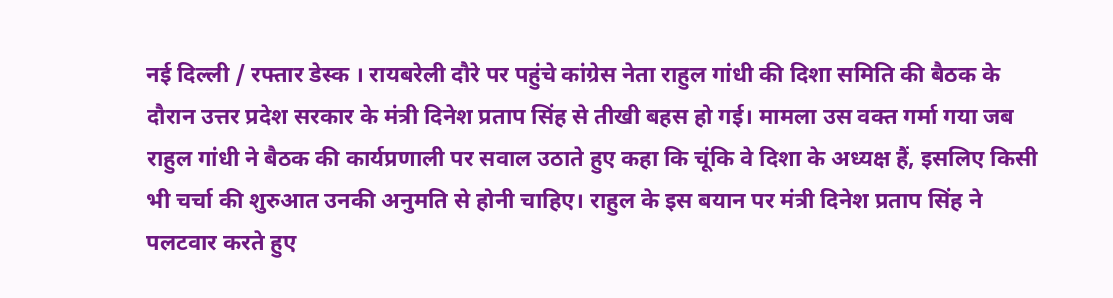नई दिल्ली / रफ्तार डेस्क । रायबरेली दौरे पर पहुंचे कांग्रेस नेता राहुल गांधी की दिशा समिति की बैठक के दौरान उत्तर प्रदेश सरकार के मंत्री दिनेश प्रताप सिंह से तीखी बहस हो गई। मामला उस वक्त गर्मा गया जब राहुल गांधी ने बैठक की कार्यप्रणाली पर सवाल उठाते हुए कहा कि चूंकि वे दिशा के अध्यक्ष हैं, इसलिए किसी भी चर्चा की शुरुआत उनकी अनुमति से होनी चाहिए। राहुल के इस बयान पर मंत्री दिनेश प्रताप सिंह ने पलटवार करते हुए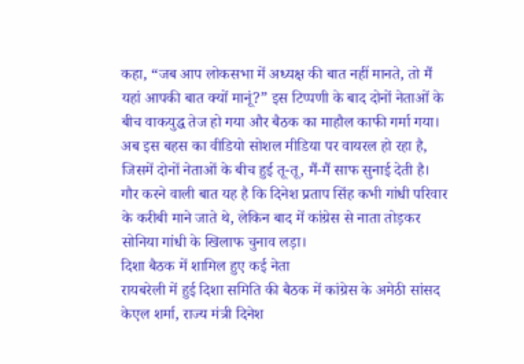कहा, “जब आप लोकसभा में अध्यक्ष की बात नहीं मानते, तो मैं यहां आपकी बात क्यों मानूं?” इस टिप्पणी के बाद दोनों नेताओं के बीच वाकयुद्ध तेज हो गया और बैठक का माहौल काफी गर्मा गया।
अब इस बहस का वीडियो सोशल मीडिया पर वायरल हो रहा है, जिसमें दोनों नेताओं के बीच हुई तू-तू, मैं-मैं साफ सुनाई देती है। गौर करने वाली बात यह है कि दिनेश प्रताप सिंह कभी गांधी परिवार के करीबी माने जाते थे, लेकिन बाद में कांग्रेस से नाता तोड़कर सोनिया गांधी के खिलाफ चुनाव लड़ा।
दिशा बैठक में शामिल हुए कई नेता
रायबरेली में हुई दिशा समिति की बैठक में कांग्रेस के अमेठी सांसद केएल शर्मा, राज्य मंत्री दिनेश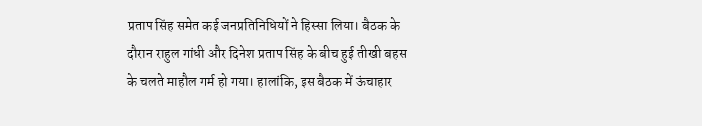प्रताप सिंह समेत कई जनप्रतिनिधियों ने हिस्सा लिया। बैठक के दौरान राहुल गांधी और दिनेश प्रताप सिंह के बीच हुई तीखी बहस के चलते माहौल गर्म हो गया। हालांकि, इस बैठक में ऊंचाहार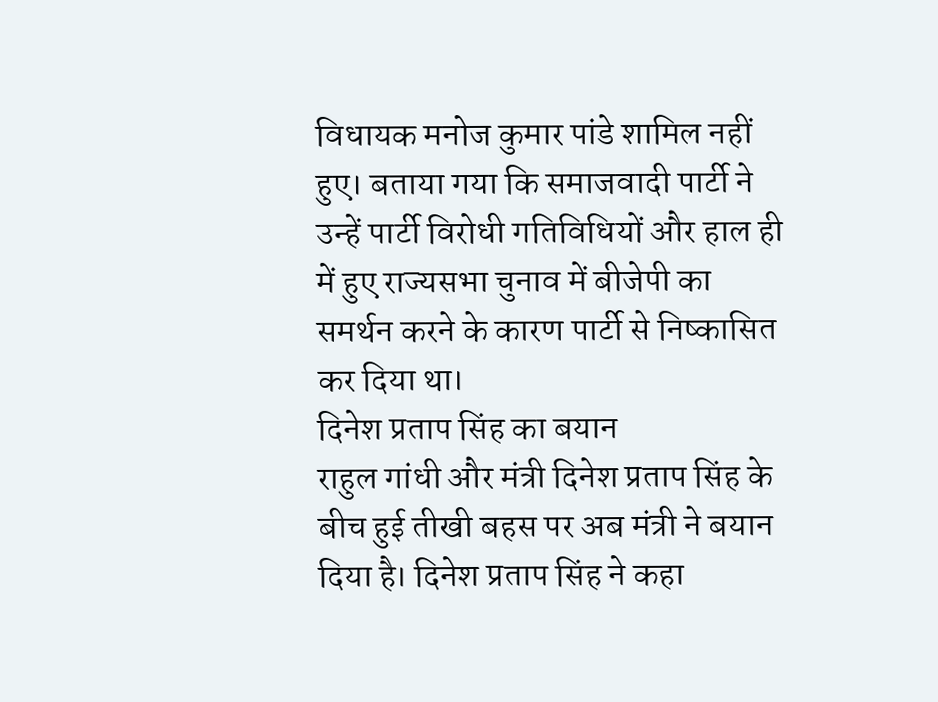विधायक मनोज कुमार पांडे शामिल नहीं हुए। बताया गया कि समाजवादी पार्टी ने उन्हें पार्टी विरोधी गतिविधियों और हाल ही में हुए राज्यसभा चुनाव में बीजेपी का समर्थन करने के कारण पार्टी से निष्कासित कर दिया था।
दिनेश प्रताप सिंह का बयान
राहुल गांधी और मंत्री दिनेश प्रताप सिंह के बीच हुई तीखी बहस पर अब मंत्री ने बयान दिया है। दिनेश प्रताप सिंह ने कहा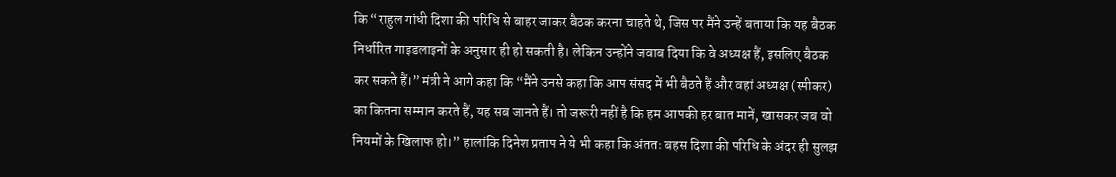कि “राहुल गांधी दिशा की परिधि से बाहर जाकर बैठक करना चाहते थे, जिस पर मैंने उन्हें बताया कि यह बैठक निर्धारित गाइडलाइनों के अनुसार ही हो सकती है। लेकिन उन्होंने जवाब दिया कि वे अध्यक्ष हैं, इसलिए बैठक कर सकते हैं।” मंत्री ने आगे कहा कि “मैंने उनसे कहा कि आप संसद में भी बैठते हैं और वहां अध्यक्ष (स्पीकर) का कितना सम्मान करते हैं, यह सब जानते हैं। तो जरूरी नहीं है कि हम आपकी हर बात मानें, खासकर जब वो नियमों के खिलाफ हो।” हालांकि दिनेश प्रताप ने ये भी कहा कि अंततः बहस दिशा की परिधि के अंदर ही सुलझ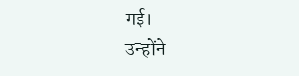गई।
उन्होंने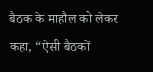बैठक के माहौल को लेकर कहा, “ऐसी बैठकों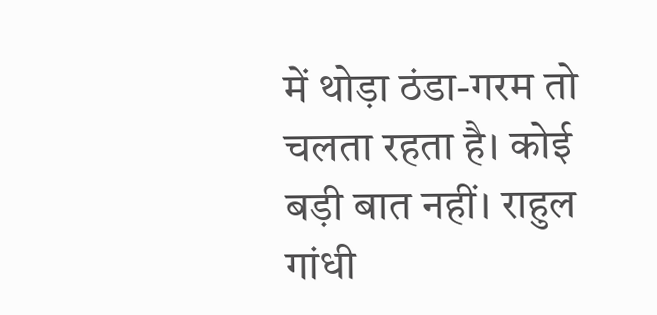में थोड़ा ठंडा-गरम तो चलता रहता है। कोई बड़ी बात नहीं। राहुल गांधी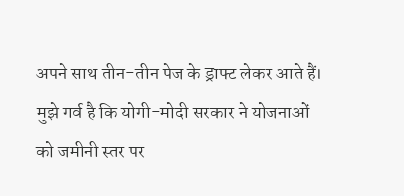अपने साथ तीन-तीन पेज के ड्राफ्ट लेकर आते हैं। मुझे गर्व है कि योगी-मोदी सरकार ने योजनाओं को जमीनी स्तर पर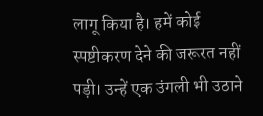लागू किया है। हमें कोई स्पष्टीकरण देने की जरूरत नहीं पड़ी। उन्हें एक उंगली भी उठाने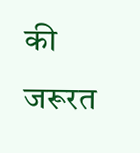की जरूरत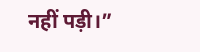नहीं पड़ी।”